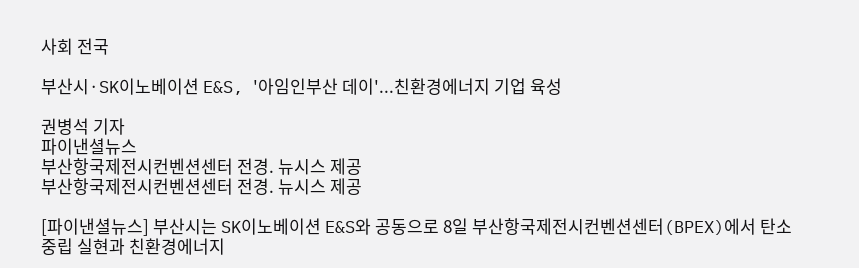사회 전국

부산시·SK이노베이션 E&S, '아임인부산 데이'...친환경에너지 기업 육성

권병석 기자
파이낸셜뉴스
부산항국제전시컨벤션센터 전경. 뉴시스 제공
부산항국제전시컨벤션센터 전경. 뉴시스 제공

[파이낸셜뉴스] 부산시는 SK이노베이션 E&S와 공동으로 8일 부산항국제전시컨벤션센터(BPEX)에서 탄소중립 실현과 친환경에너지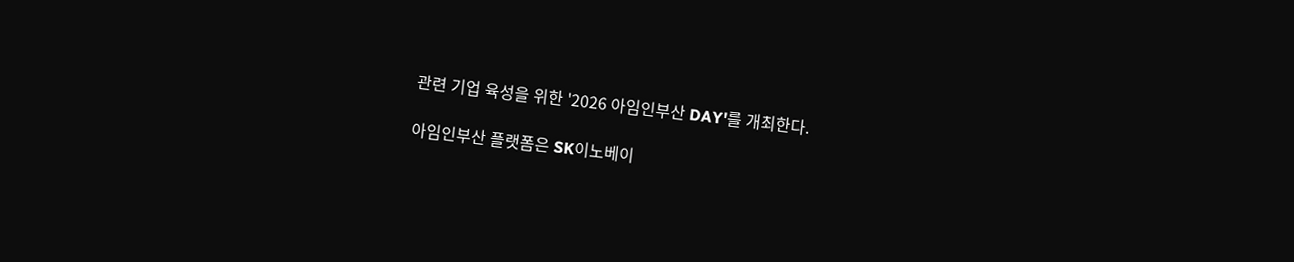관련 기업 육성을 위한 '2026 아임인부산 DAY'를 개최한다.

아임인부산 플랫폼은 SK이노베이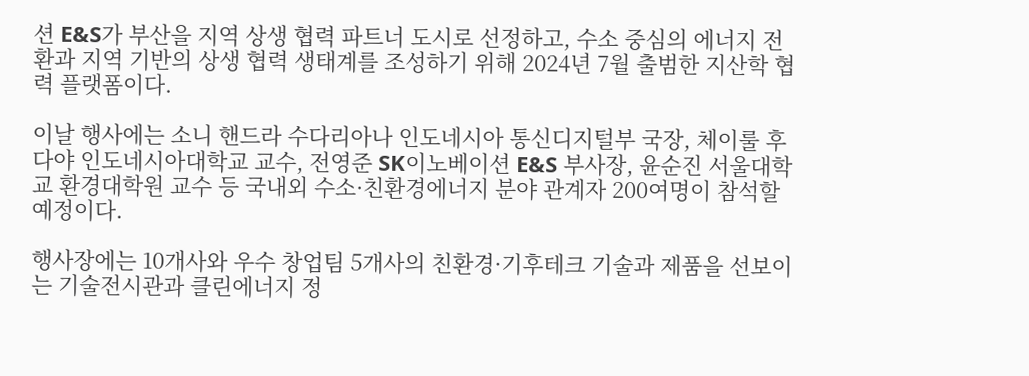션 E&S가 부산을 지역 상생 협력 파트너 도시로 선정하고, 수소 중심의 에너지 전환과 지역 기반의 상생 협력 생태계를 조성하기 위해 2024년 7월 출범한 지산학 협력 플랫폼이다.

이날 행사에는 소니 핸드라 수다리아나 인도네시아 통신디지털부 국장, 체이룰 후다야 인도네시아대학교 교수, 전영준 SK이노베이션 E&S 부사장, 윤순진 서울대학교 환경대학원 교수 등 국내외 수소·친환경에너지 분야 관계자 200여명이 참석할 예정이다.

행사장에는 10개사와 우수 창업팀 5개사의 친환경·기후테크 기술과 제품을 선보이는 기술전시관과 클린에너지 정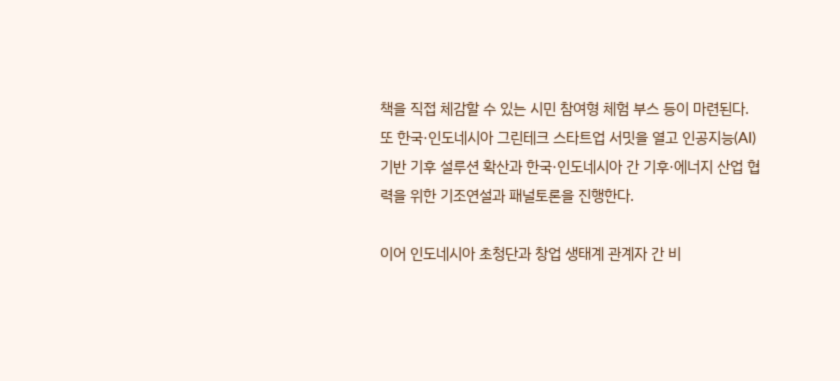책을 직접 체감할 수 있는 시민 참여형 체험 부스 등이 마련된다.
또 한국·인도네시아 그린테크 스타트업 서밋을 열고 인공지능(AI) 기반 기후 설루션 확산과 한국·인도네시아 간 기후·에너지 산업 협력을 위한 기조연설과 패널토론을 진행한다.

이어 인도네시아 초청단과 창업 생태계 관계자 간 비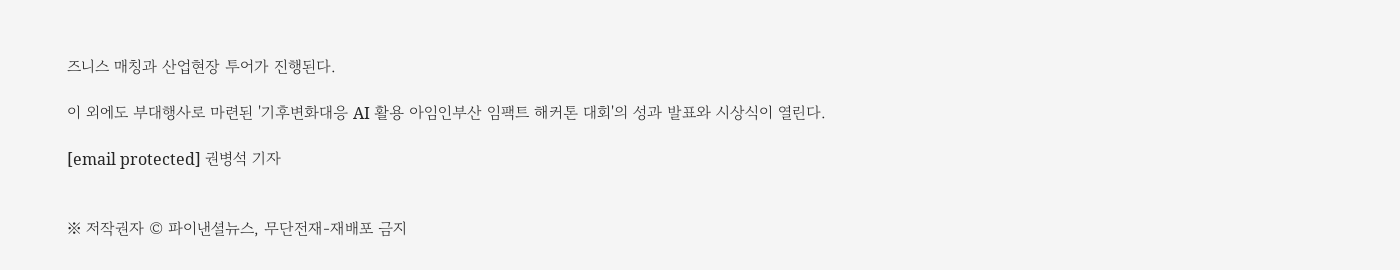즈니스 매칭과 산업현장 투어가 진행된다.

이 외에도 부대행사로 마련된 '기후변화대응 AI 활용 아임인부산 임팩트 해커톤 대회'의 성과 발표와 시상식이 열린다.

[email protected] 권병석 기자


※ 저작권자 © 파이낸셜뉴스, 무단전재-재배포 금지